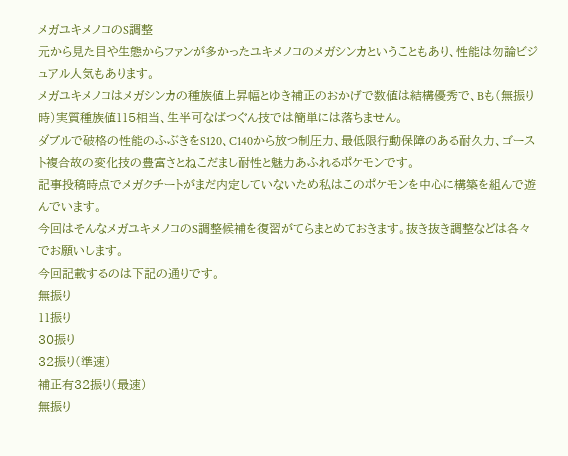メガユキメノコのS調整
元から見た目や生態からファンが多かったユキメノコのメガシンカということもあり、性能は勿論ビジュアル人気もあります。
メガユキメノコはメガシンカの種族値上昇幅とゆき補正のおかげで数値は結構優秀で、Bも(無振り時)実質種族値115相当、生半可なばつぐん技では簡単には落ちません。
ダブルで破格の性能のふぶきをS120、C140から放つ制圧力、最低限行動保障のある耐久力、ゴースト複合故の変化技の豊富さとねこだまし耐性と魅力あふれるポケモンです。
記事投稿時点でメガクチートがまだ内定していないため私はこのポケモンを中心に構築を組んで遊んでいます。
今回はそんなメガユキメノコのS調整候補を復習がてらまとめておきます。抜き抜き調整などは各々でお願いします。
今回記載するのは下記の通りです。
無振り
11振り
30振り
32振り(準速)
補正有32振り(最速)
無振り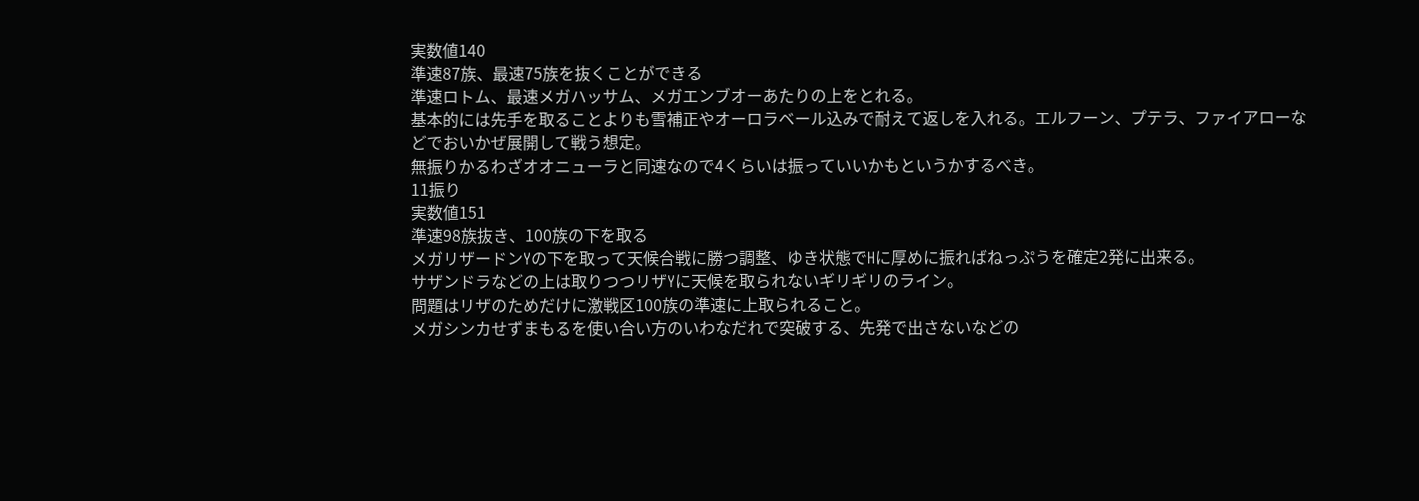実数値140
準速87族、最速75族を抜くことができる
準速ロトム、最速メガハッサム、メガエンブオーあたりの上をとれる。
基本的には先手を取ることよりも雪補正やオーロラベール込みで耐えて返しを入れる。エルフーン、プテラ、ファイアローなどでおいかぜ展開して戦う想定。
無振りかるわざオオニューラと同速なので4くらいは振っていいかもというかするべき。
11振り
実数値151
準速98族抜き、100族の下を取る
メガリザードンYの下を取って天候合戦に勝つ調整、ゆき状態でHに厚めに振ればねっぷうを確定2発に出来る。
サザンドラなどの上は取りつつリザYに天候を取られないギリギリのライン。
問題はリザのためだけに激戦区100族の準速に上取られること。
メガシンカせずまもるを使い合い方のいわなだれで突破する、先発で出さないなどの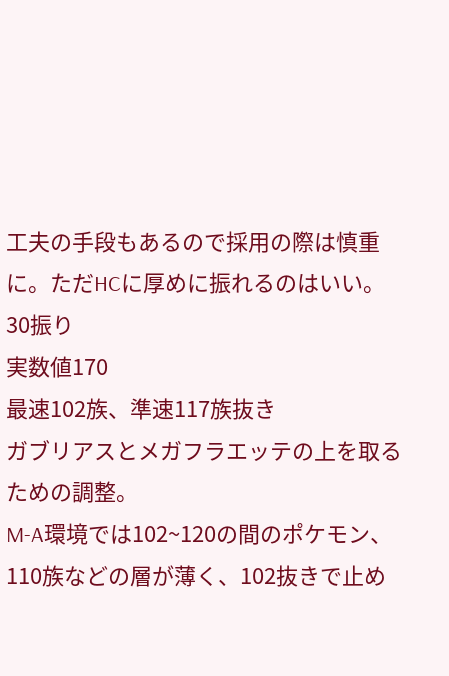工夫の手段もあるので採用の際は慎重に。ただHCに厚めに振れるのはいい。
30振り
実数値170
最速102族、準速117族抜き
ガブリアスとメガフラエッテの上を取るための調整。
M-A環境では102~120の間のポケモン、110族などの層が薄く、102抜きで止め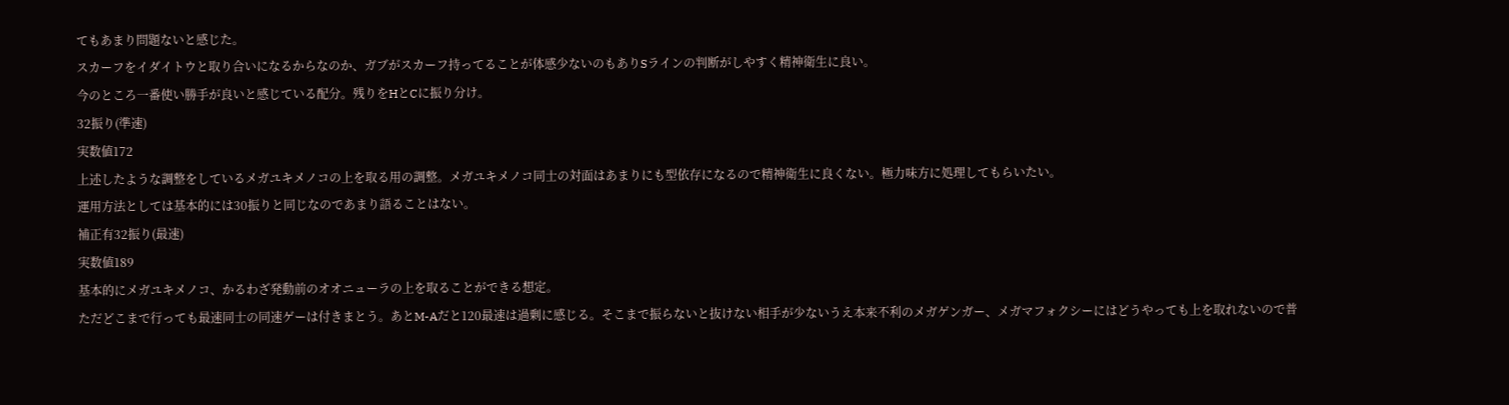てもあまり問題ないと感じた。
スカーフをイダイトウと取り合いになるからなのか、ガブがスカーフ持ってることが体感少ないのもありSラインの判断がしやすく精神衛生に良い。
今のところ一番使い勝手が良いと感じている配分。残りをHとCに振り分け。
32振り(準速)
実数値172
上述したような調整をしているメガユキメノコの上を取る用の調整。メガユキメノコ同士の対面はあまりにも型依存になるので精神衛生に良くない。極力味方に処理してもらいたい。
運用方法としては基本的には30振りと同じなのであまり語ることはない。
補正有32振り(最速)
実数値189
基本的にメガユキメノコ、かるわざ発動前のオオニューラの上を取ることができる想定。
ただどこまで行っても最速同士の同速ゲーは付きまとう。あとM-Aだと120最速は過剰に感じる。そこまで振らないと抜けない相手が少ないうえ本来不利のメガゲンガー、メガマフォクシーにはどうやっても上を取れないので普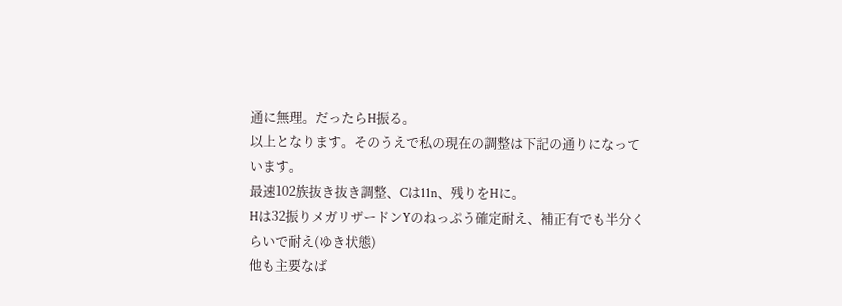通に無理。だったらH振る。
以上となります。そのうえで私の現在の調整は下記の通りになっています。
最速102族抜き抜き調整、Cは11n、残りをHに。
Hは32振りメガリザードンYのねっぷう確定耐え、補正有でも半分くらいで耐え(ゆき状態)
他も主要なば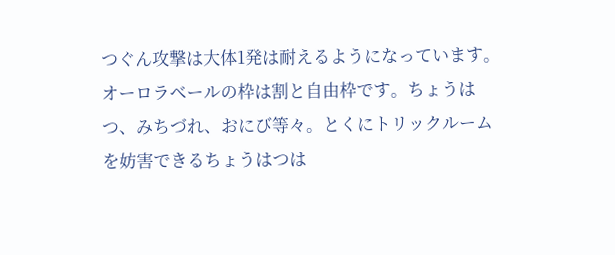つぐん攻撃は大体1発は耐えるようになっています。
オーロラベールの枠は割と自由枠です。ちょうはつ、みちづれ、おにび等々。とくにトリックルームを妨害できるちょうはつは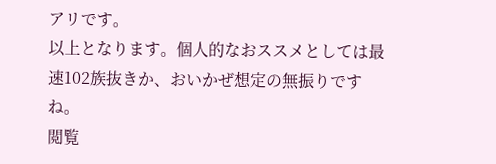アリです。
以上となります。個人的なおススメとしては最速102族抜きか、おいかぜ想定の無振りですね。
閲覧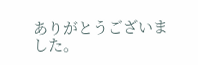ありがとうございました。